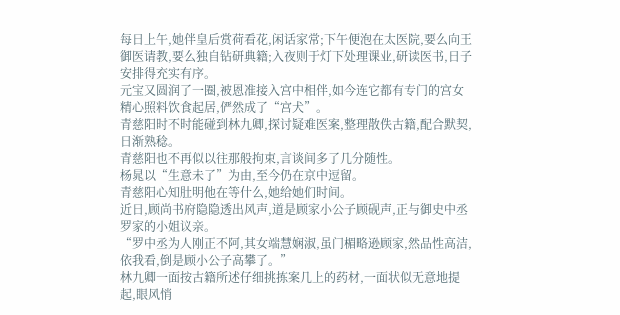每日上午,她伴皇后赏荷看花,闲话家常;下午便泡在太医院,要么向王御医请教,要么独自钻研典籍;入夜则于灯下处理课业,研读医书,日子安排得充实有序。
元宝又圆润了一圈,被恩准接入宫中相伴,如今连它都有专门的宫女精心照料饮食起居,俨然成了“宫犬”。
青慈阳时不时能碰到林九卿,探讨疑难医案,整理散佚古籍,配合默契,日渐熟稔。
青慈阳也不再似以往那般拘束,言谈间多了几分随性。
杨晁以“生意未了”为由,至今仍在京中逗留。
青慈阳心知肚明他在等什么,她给她们时间。
近日,顾尚书府隐隐透出风声,道是顾家小公子顾砚声,正与御史中丞罗家的小姐议亲。
“罗中丞为人刚正不阿,其女端慧娴淑,虽门楣略逊顾家,然品性高洁,依我看,倒是顾小公子高攀了。”
林九卿一面按古籍所述仔细挑拣案几上的药材,一面状似无意地提起,眼风悄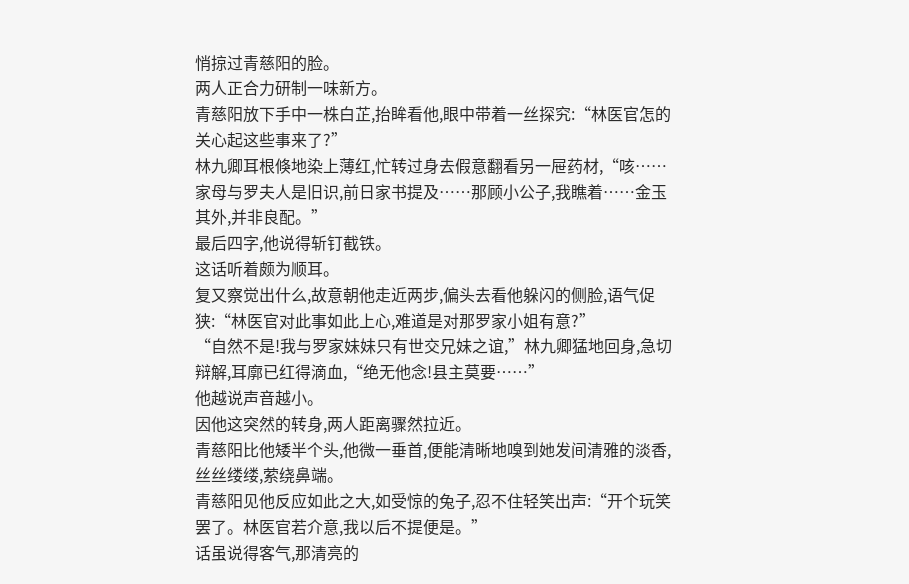悄掠过青慈阳的脸。
两人正合力研制一味新方。
青慈阳放下手中一株白芷,抬眸看他,眼中带着一丝探究:“林医官怎的关心起这些事来了?”
林九卿耳根倏地染上薄红,忙转过身去假意翻看另一屉药材,“咳……家母与罗夫人是旧识,前日家书提及……那顾小公子,我瞧着……金玉其外,并非良配。”
最后四字,他说得斩钉截铁。
这话听着颇为顺耳。
复又察觉出什么,故意朝他走近两步,偏头去看他躲闪的侧脸,语气促狭:“林医官对此事如此上心,难道是对那罗家小姐有意?”
“自然不是!我与罗家妹妹只有世交兄妹之谊,”林九卿猛地回身,急切辩解,耳廓已红得滴血,“绝无他念!县主莫要……”
他越说声音越小。
因他这突然的转身,两人距离骤然拉近。
青慈阳比他矮半个头,他微一垂首,便能清晰地嗅到她发间清雅的淡香,丝丝缕缕,萦绕鼻端。
青慈阳见他反应如此之大,如受惊的兔子,忍不住轻笑出声:“开个玩笑罢了。林医官若介意,我以后不提便是。”
话虽说得客气,那清亮的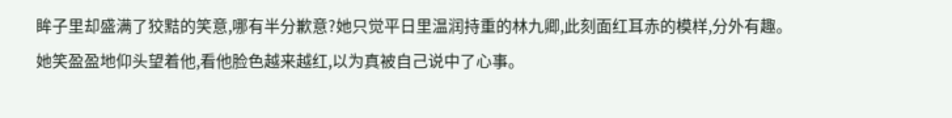眸子里却盛满了狡黠的笑意,哪有半分歉意?她只觉平日里温润持重的林九卿,此刻面红耳赤的模样,分外有趣。
她笑盈盈地仰头望着他,看他脸色越来越红,以为真被自己说中了心事。